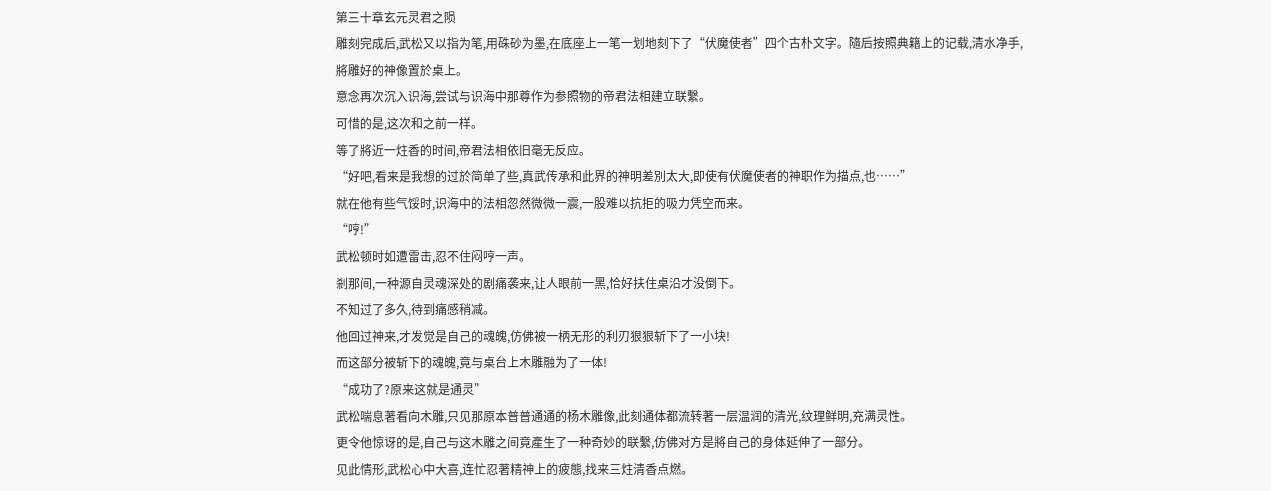第三十章玄元灵君之陨
雕刻完成后,武松又以指为笔,用硃砂为墨,在底座上一笔一划地刻下了“伏魔使者”四个古朴文字。隨后按照典籍上的记载,清水净手,將雕好的神像置於桌上。
意念再次沉入识海,尝试与识海中那尊作为参照物的帝君法相建立联繫。
可惜的是,这次和之前一样。
等了將近一炷香的时间,帝君法相依旧毫无反应。
“好吧,看来是我想的过於简单了些,真武传承和此界的神明差別太大,即使有伏魔使者的神职作为描点,也……”
就在他有些气馁时,识海中的法相忽然微微一震,一股难以抗拒的吸力凭空而来。
“哼!”
武松顿时如遭雷击,忍不住闷哼一声。
剎那间,一种源自灵魂深处的剧痛袭来,让人眼前一黑,恰好扶住桌沿才没倒下。
不知过了多久,待到痛感稍减。
他回过神来,才发觉是自己的魂魄,仿佛被一柄无形的利刃狠狠斩下了一小块!
而这部分被斩下的魂魄,竟与桌台上木雕融为了一体!
“成功了?原来这就是通灵”
武松喘息著看向木雕,只见那原本普普通通的杨木雕像,此刻通体都流转著一层温润的清光,纹理鲜明,充满灵性。
更令他惊讶的是,自己与这木雕之间竟產生了一种奇妙的联繫,仿佛对方是將自己的身体延伸了一部分。
见此情形,武松心中大喜,连忙忍著精神上的疲態,找来三炷清香点燃。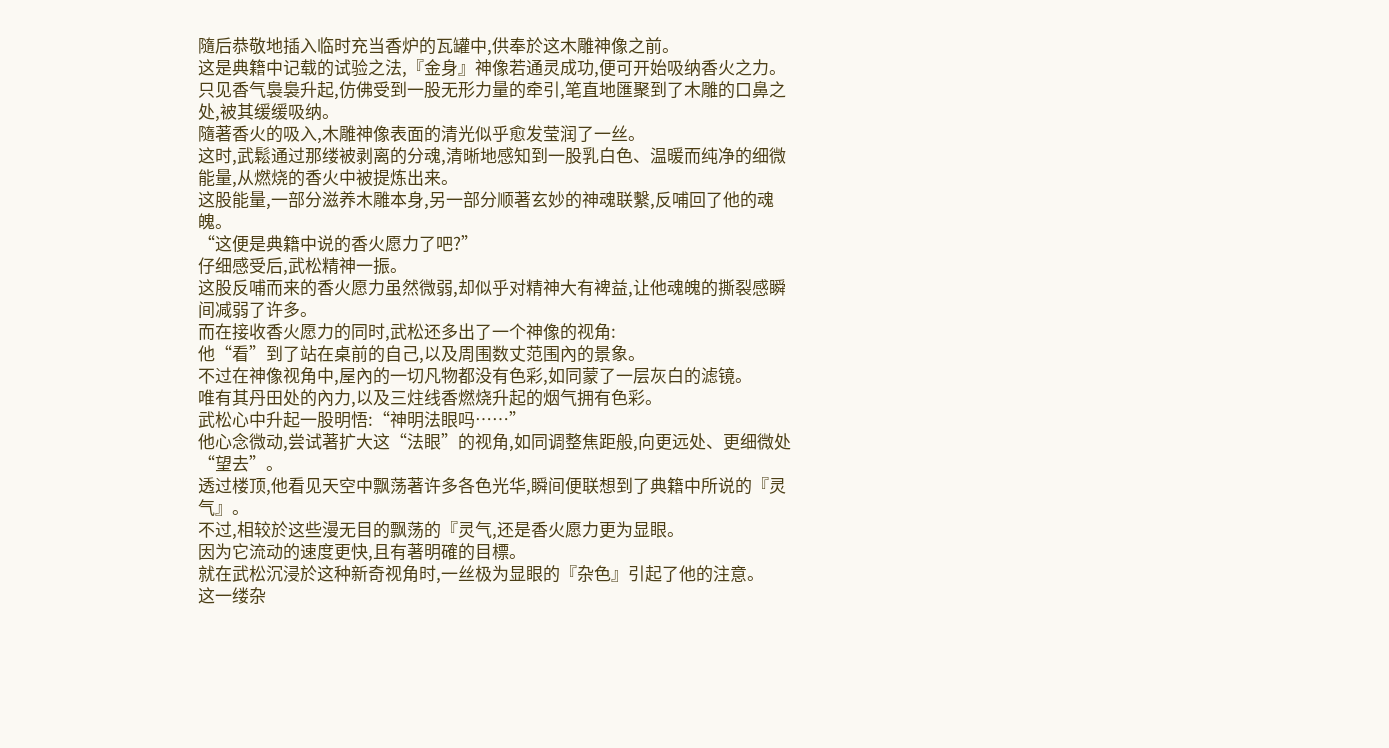隨后恭敬地插入临时充当香炉的瓦罐中,供奉於这木雕神像之前。
这是典籍中记载的试验之法,『金身』神像若通灵成功,便可开始吸纳香火之力。
只见香气裊裊升起,仿佛受到一股无形力量的牵引,笔直地匯聚到了木雕的口鼻之处,被其缓缓吸纳。
隨著香火的吸入,木雕神像表面的清光似乎愈发莹润了一丝。
这时,武鬆通过那缕被剥离的分魂,清晰地感知到一股乳白色、温暖而纯净的细微能量,从燃烧的香火中被提炼出来。
这股能量,一部分滋养木雕本身,另一部分顺著玄妙的神魂联繫,反哺回了他的魂魄。
“这便是典籍中说的香火愿力了吧?”
仔细感受后,武松精神一振。
这股反哺而来的香火愿力虽然微弱,却似乎对精神大有裨益,让他魂魄的撕裂感瞬间减弱了许多。
而在接收香火愿力的同时,武松还多出了一个神像的视角:
他“看”到了站在桌前的自己,以及周围数丈范围內的景象。
不过在神像视角中,屋內的一切凡物都没有色彩,如同蒙了一层灰白的滤镜。
唯有其丹田处的內力,以及三炷线香燃烧升起的烟气拥有色彩。
武松心中升起一股明悟:“神明法眼吗……”
他心念微动,尝试著扩大这“法眼”的视角,如同调整焦距般,向更远处、更细微处“望去”。
透过楼顶,他看见天空中飘荡著许多各色光华,瞬间便联想到了典籍中所说的『灵气』。
不过,相较於这些漫无目的飘荡的『灵气,还是香火愿力更为显眼。
因为它流动的速度更快,且有著明確的目標。
就在武松沉浸於这种新奇视角时,一丝极为显眼的『杂色』引起了他的注意。
这一缕杂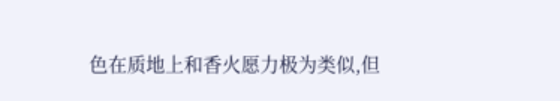色在质地上和香火愿力极为类似,但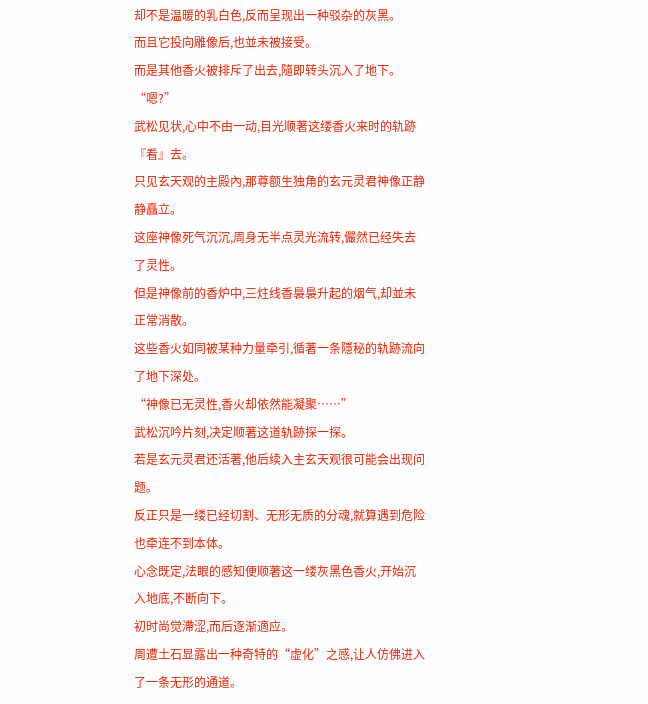却不是温暖的乳白色,反而呈现出一种驳杂的灰黑。
而且它投向雕像后,也並未被接受。
而是其他香火被排斥了出去,隨即转头沉入了地下。
“嗯?”
武松见状,心中不由一动,目光顺著这缕香火来时的轨跡『看』去。
只见玄天观的主殿內,那尊额生独角的玄元灵君神像正静静矗立。
这座神像死气沉沉,周身无半点灵光流转,儼然已经失去了灵性。
但是神像前的香炉中,三炷线香裊裊升起的烟气,却並未正常消散。
这些香火如同被某种力量牵引,循著一条隱秘的轨跡流向了地下深处。
“神像已无灵性,香火却依然能凝聚……”
武松沉吟片刻,决定顺著这道轨跡探一探。
若是玄元灵君还活著,他后续入主玄天观很可能会出现问题。
反正只是一缕已经切割、无形无质的分魂,就算遇到危险也牵连不到本体。
心念既定,法眼的感知便顺著这一缕灰黑色香火,开始沉入地底,不断向下。
初时尚觉滯涩,而后逐渐適应。
周遭土石显露出一种奇特的“虚化”之感,让人仿佛进入了一条无形的通道。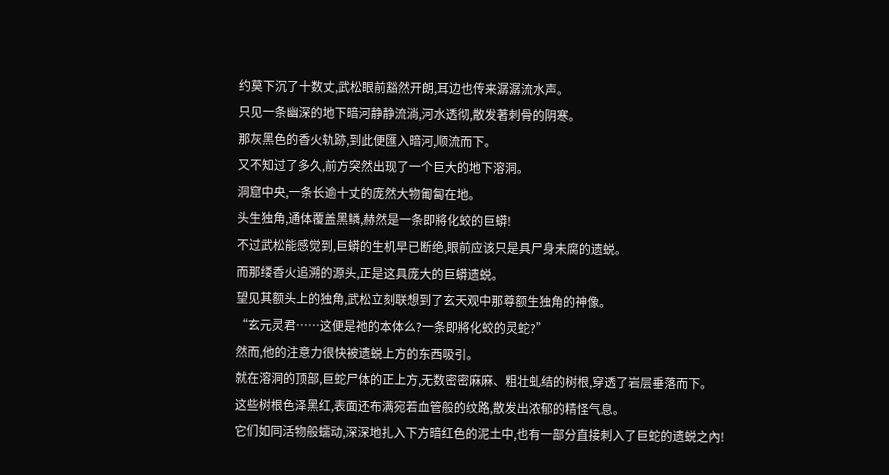约莫下沉了十数丈,武松眼前豁然开朗,耳边也传来潺潺流水声。
只见一条幽深的地下暗河静静流淌,河水透彻,散发著刺骨的阴寒。
那灰黑色的香火轨跡,到此便匯入暗河,顺流而下。
又不知过了多久,前方突然出现了一个巨大的地下溶洞。
洞窟中央,一条长逾十丈的庞然大物匍匐在地。
头生独角,通体覆盖黑鳞,赫然是一条即將化蛟的巨蟒!
不过武松能感觉到,巨蟒的生机早已断绝,眼前应该只是具尸身未腐的遗蜕。
而那缕香火追溯的源头,正是这具庞大的巨蟒遗蜕。
望见其额头上的独角,武松立刻联想到了玄天观中那尊额生独角的神像。
“玄元灵君……这便是祂的本体么?一条即將化蛟的灵蛇?”
然而,他的注意力很快被遗蜕上方的东西吸引。
就在溶洞的顶部,巨蛇尸体的正上方,无数密密麻麻、粗壮虬结的树根,穿透了岩层垂落而下。
这些树根色泽黑红,表面还布满宛若血管般的纹路,散发出浓郁的精怪气息。
它们如同活物般蠕动,深深地扎入下方暗红色的泥土中,也有一部分直接刺入了巨蛇的遗蜕之內!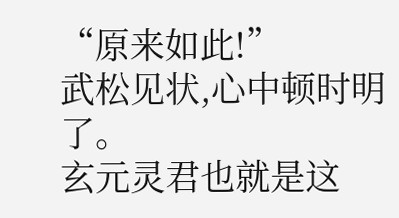“原来如此!”
武松见状,心中顿时明了。
玄元灵君也就是这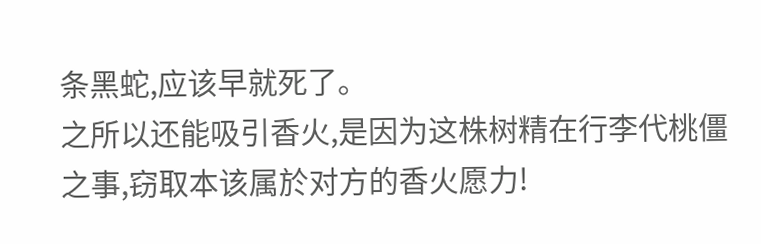条黑蛇,应该早就死了。
之所以还能吸引香火,是因为这株树精在行李代桃僵之事,窃取本该属於对方的香火愿力!